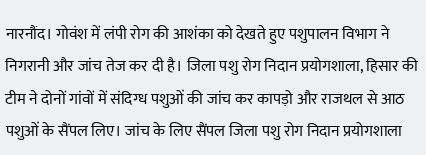नारनौंद। गोवंश में लंपी रोग की आशंका को देखते हुए पशुपालन विभाग ने निगरानी और जांच तेज कर दी है। जिला पशु रोग निदान प्रयोगशाला, हिसार की टीम ने दोनों गांवों में संदिग्ध पशुओं की जांच कर कापड़ो और राजथल से आठ पशुओं के सैंपल लिए। जांच के लिए सैंपल जिला पशु रोग निदान प्रयोगशाला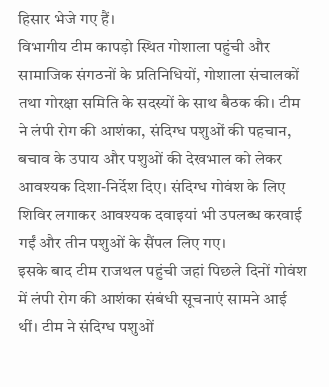हिसार भेजे गए हैं।
विभागीय टीम कापड़ो स्थित गोशाला पहुंची और सामाजिक संगठनों के प्रतिनिधियों, गोशाला संचालकों तथा गोरक्षा समिति के सदस्यों के साथ बैठक की। टीम ने लंपी रोग की आशंका, संदिग्ध पशुओं की पहचान, बचाव के उपाय और पशुओं की देखभाल को लेकर आवश्यक दिशा-निर्देश दिए। संदिग्ध गोवंश के लिए शिविर लगाकर आवश्यक दवाइयां भी उपलब्ध करवाई गईं और तीन पशुओं के सैंपल लिए गए।
इसके बाद टीम राजथल पहुंची जहां पिछले दिनों गोवंश में लंपी रोग की आशंका संबंधी सूचनाएं सामने आई थीं। टीम ने संदिग्ध पशुओं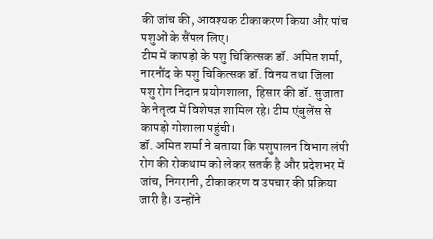की जांच की, आवश्यक टीकाकरण किया और पांच पशुओं के सैंपल लिए।
टीम में कापड़ो के पशु चिकित्सक डॉ. अमित शर्मा, नारनौंद के पशु चिकित्सक डॉ. विनय तथा जिला पशु रोग निदान प्रयोगशाला, हिसार की डॉ. सुजाता के नेतृत्व में विशेषज्ञ शामिल रहे। टीम एंबुलेंस से कापड़ो गोशाला पहुंची।
डॉ. अमित शर्मा ने बताया कि पशुपालन विभाग लंपी रोग की रोकथाम को लेकर सतर्क है और प्रदेशभर में जांच, निगरानी, टीकाकरण व उपचार की प्रक्रिया जारी है। उन्होंने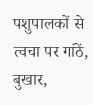पशुपालकों से त्वचा पर गांठें, बुखार,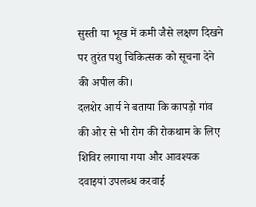सुस्ती या भूख में कमी जैसे लक्षण दिखने पर तुरंत पशु चिकित्सक को सूचना देने की अपील की।
दलशेर आर्य ने बताया कि कापड़ो गांव की ओर से भी रोग की रोकथाम के लिए शिविर लगाया गया और आवश्यक दवाइयां उपलब्ध करवाई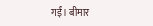गईं। बीमार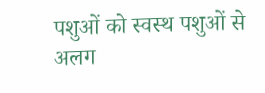पशुओं को स्वस्थ पशुओं से अलग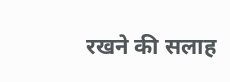रखने की सलाह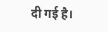दी गई है।